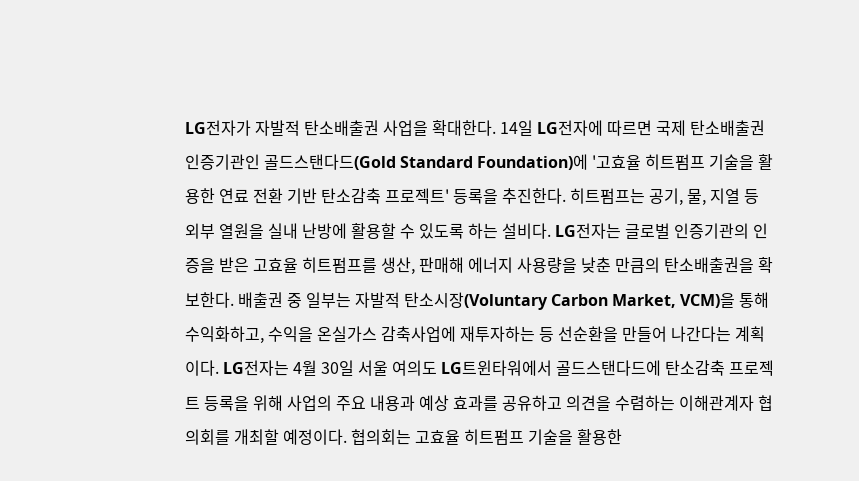LG전자가 자발적 탄소배출권 사업을 확대한다. 14일 LG전자에 따르면 국제 탄소배출권 인증기관인 골드스탠다드(Gold Standard Foundation)에 '고효율 히트펌프 기술을 활용한 연료 전환 기반 탄소감축 프로젝트' 등록을 추진한다. 히트펌프는 공기, 물, 지열 등 외부 열원을 실내 난방에 활용할 수 있도록 하는 설비다. LG전자는 글로벌 인증기관의 인증을 받은 고효율 히트펌프를 생산, 판매해 에너지 사용량을 낮춘 만큼의 탄소배출권을 확보한다. 배출권 중 일부는 자발적 탄소시장(Voluntary Carbon Market, VCM)을 통해 수익화하고, 수익을 온실가스 감축사업에 재투자하는 등 선순환을 만들어 나간다는 계획이다. LG전자는 4월 30일 서울 여의도 LG트윈타워에서 골드스탠다드에 탄소감축 프로젝트 등록을 위해 사업의 주요 내용과 예상 효과를 공유하고 의견을 수렴하는 이해관계자 협의회를 개최할 예정이다. 협의회는 고효율 히트펌프 기술을 활용한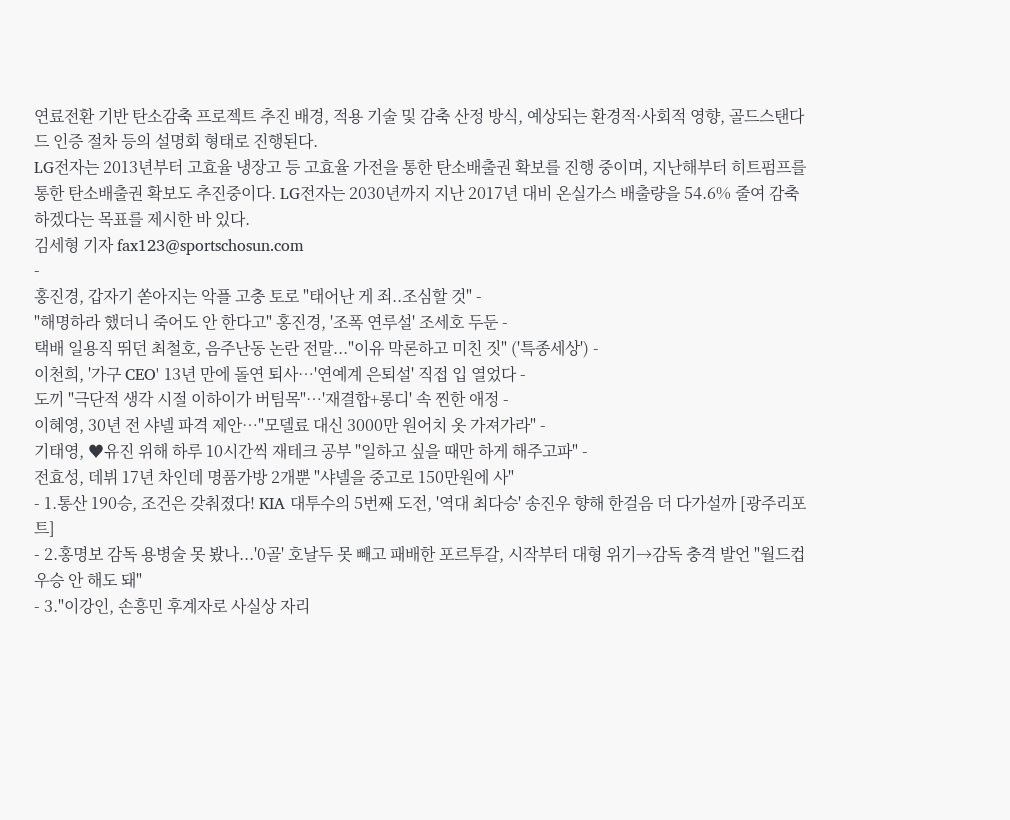연료전환 기반 탄소감축 프로젝트 추진 배경, 적용 기술 및 감축 산정 방식, 예상되는 환경적·사회적 영향, 골드스탠다드 인증 절차 등의 설명회 형태로 진행된다.
LG전자는 2013년부터 고효율 냉장고 등 고효율 가전을 통한 탄소배출권 확보를 진행 중이며, 지난해부터 히트펌프를 통한 탄소배출권 확보도 추진중이다. LG전자는 2030년까지 지난 2017년 대비 온실가스 배출량을 54.6% 줄여 감축하겠다는 목표를 제시한 바 있다.
김세형 기자 fax123@sportschosun.com
-
홍진경, 갑자기 쏟아지는 악플 고충 토로 "태어난 게 죄..조심할 것" -
"해명하라 했더니 죽어도 안 한다고" 홍진경, '조폭 연루설' 조세호 두둔 -
택배 일용직 뛰던 최철호, 음주난동 논란 전말..."이유 막론하고 미친 짓" ('특종세상') -
이천희, '가구 CEO' 13년 만에 돌연 퇴사…'연예계 은퇴설' 직접 입 열었다 -
도끼 "극단적 생각 시절 이하이가 버팀목"…'재결합+롱디' 속 찐한 애정 -
이혜영, 30년 전 샤넬 파격 제안…"모델료 대신 3000만 원어치 옷 가져가라" -
기태영, ♥유진 위해 하루 10시간씩 재테크 공부 "일하고 싶을 때만 하게 해주고파" -
전효성, 데뷔 17년 차인데 명품가방 2개뿐 "샤넬을 중고로 150만원에 사"
- 1.통산 190승, 조건은 갖춰졌다! KIA 대투수의 5번째 도전, '역대 최다승' 송진우 향해 한걸음 더 다가설까 [광주리포트]
- 2.홍명보 감독 용병술 못 봤나...'0골' 호날두 못 빼고 패배한 포르투갈, 시작부터 대형 위기→감독 충격 발언 "월드컵 우승 안 해도 돼"
- 3."이강인, 손흥민 후계자로 사실상 자리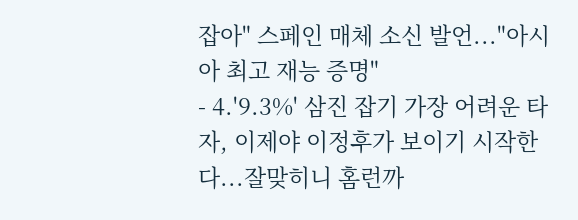잡아" 스페인 매체 소신 발언..."아시아 최고 재능 증명"
- 4.'9.3%' 삼진 잡기 가장 어려운 타자, 이제야 이정후가 보이기 시작한다...잘맞히니 홈런까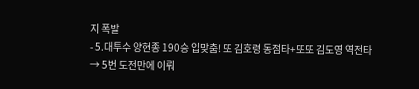지 폭발
- 5.대투수 양현종 190승 입맞춤! 또 김호령 동점타+또또 김도영 역전타 → 5번 도전만에 이뤄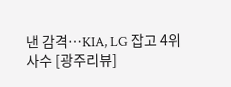낸 감격…KIA, LG 잡고 4위 사수 [광주리뷰]